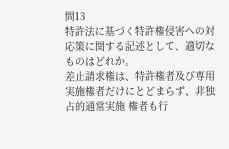問13
特許法に基づく特許権侵害への対応策に関する記述として、適切なものはどれか。
差止請求権は、特許権者及び専用実施権者だけにとどまらず、非独占的通常実施 権者も行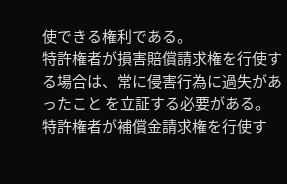使できる権利である。
特許権者が損害賠償請求権を行使する場合は、常に侵害行為に過失があったこと を立証する必要がある。
特許権者が補償金請求権を行使す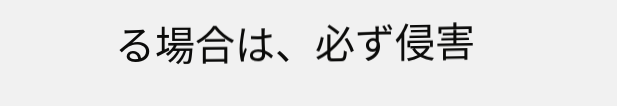る場合は、必ず侵害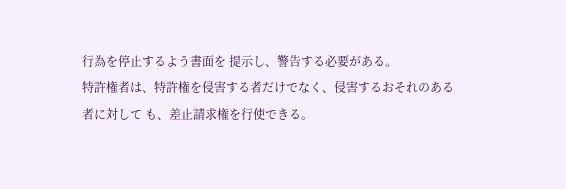行為を停止するよう書面を 提示し、警告する必要がある。
特許権者は、特許権を侵害する者だけでなく、侵害するおそれのある者に対して も、差止請求権を行使できる。